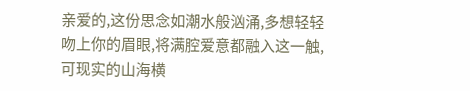亲爱的,这份思念如潮水般汹涌,多想轻轻吻上你的眉眼,将满腔爱意都融入这一触,可现实的山海横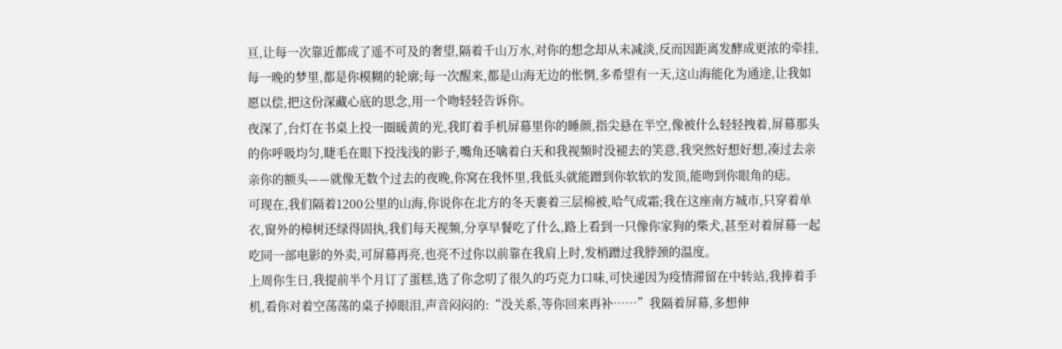亘,让每一次靠近都成了遥不可及的奢望,隔着千山万水,对你的想念却从未减淡,反而因距离发酵成更浓的牵挂,每一晚的梦里,都是你模糊的轮廓;每一次醒来,都是山海无边的怅惘,多希望有一天,这山海能化为通途,让我如愿以偿,把这份深藏心底的思念,用一个吻轻轻告诉你。
夜深了,台灯在书桌上投一圈暖黄的光,我盯着手机屏幕里你的睡颜,指尖悬在半空,像被什么轻轻拽着,屏幕那头的你呼吸均匀,睫毛在眼下投浅浅的影子,嘴角还噙着白天和我视频时没褪去的笑意,我突然好想好想,凑过去亲亲你的额头——就像无数个过去的夜晚,你窝在我怀里,我低头就能蹭到你软软的发顶,能吻到你眼角的痣。
可现在,我们隔着1200公里的山海,你说你在北方的冬天裹着三层棉被,哈气成霜;我在这座南方城市,只穿着单衣,窗外的樟树还绿得固执,我们每天视频,分享早餐吃了什么,路上看到一只像你家狗的柴犬,甚至对着屏幕一起吃同一部电影的外卖,可屏幕再亮,也亮不过你以前靠在我肩上时,发梢蹭过我脖颈的温度。
上周你生日,我提前半个月订了蛋糕,选了你念叨了很久的巧克力口味,可快递因为疫情滞留在中转站,我捧着手机,看你对着空荡荡的桌子掉眼泪,声音闷闷的:“没关系,等你回来再补……”我隔着屏幕,多想伸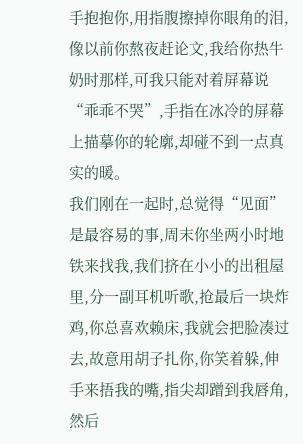手抱抱你,用指腹擦掉你眼角的泪,像以前你熬夜赶论文,我给你热牛奶时那样,可我只能对着屏幕说“乖乖不哭”,手指在冰冷的屏幕上描摹你的轮廓,却碰不到一点真实的暖。
我们刚在一起时,总觉得“见面”是最容易的事,周末你坐两小时地铁来找我,我们挤在小小的出租屋里,分一副耳机听歌,抢最后一块炸鸡,你总喜欢赖床,我就会把脸凑过去,故意用胡子扎你,你笑着躲,伸手来捂我的嘴,指尖却蹭到我唇角,然后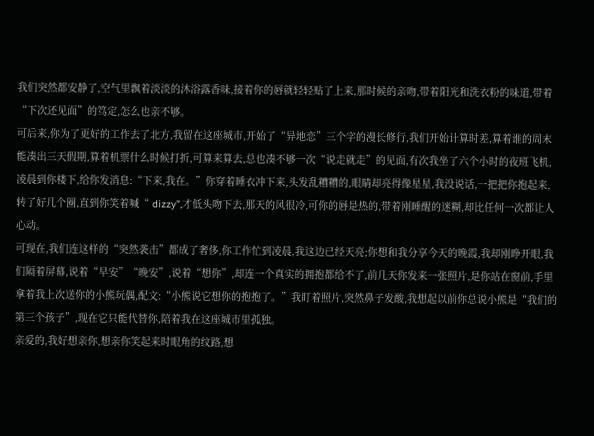我们突然都安静了,空气里飘着淡淡的沐浴露香味,接着你的唇就轻轻贴了上来,那时候的亲吻,带着阳光和洗衣粉的味道,带着“下次还见面”的笃定,怎么也亲不够。
可后来,你为了更好的工作去了北方,我留在这座城市,开始了“异地恋”三个字的漫长修行,我们开始计算时差,算着谁的周末能凑出三天假期,算着机票什么时候打折,可算来算去,总也凑不够一次“说走就走”的见面,有次我坐了六个小时的夜班飞机,凌晨到你楼下,给你发消息:“下来,我在。”你穿着睡衣冲下来,头发乱糟糟的,眼睛却亮得像星星,我没说话,一把把你抱起来,转了好几个圈,直到你笑着喊“ dizzy”,才低头吻下去,那天的风很冷,可你的唇是热的,带着刚睡醒的迷糊,却比任何一次都让人心动。
可现在,我们连这样的“突然袭击”都成了奢侈,你工作忙到凌晨,我这边已经天亮;你想和我分享今天的晚霞,我却刚睁开眼,我们隔着屏幕,说着“早安”“晚安”,说着“想你”,却连一个真实的拥抱都给不了,前几天你发来一张照片,是你站在窗前,手里拿着我上次送你的小熊玩偶,配文:“小熊说它想你的抱抱了。”我盯着照片,突然鼻子发酸,我想起以前你总说小熊是“我们的第三个孩子”,现在它只能代替你,陪着我在这座城市里孤独。
亲爱的,我好想亲你,想亲你笑起来时眼角的纹路,想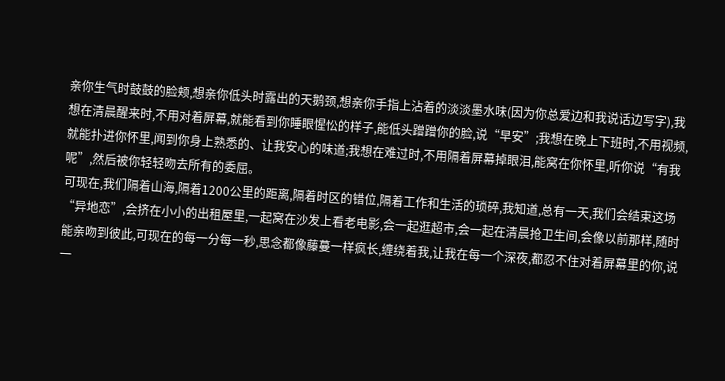亲你生气时鼓鼓的脸颊,想亲你低头时露出的天鹅颈,想亲你手指上沾着的淡淡墨水味(因为你总爱边和我说话边写字),我想在清晨醒来时,不用对着屏幕,就能看到你睡眼惺忪的样子,能低头蹭蹭你的脸,说“早安”;我想在晚上下班时,不用视频,就能扑进你怀里,闻到你身上熟悉的、让我安心的味道;我想在难过时,不用隔着屏幕掉眼泪,能窝在你怀里,听你说“有我呢”,然后被你轻轻吻去所有的委屈。
可现在,我们隔着山海,隔着1200公里的距离,隔着时区的错位,隔着工作和生活的琐碎,我知道,总有一天,我们会结束这场“异地恋”,会挤在小小的出租屋里,一起窝在沙发上看老电影,会一起逛超市,会一起在清晨抢卫生间,会像以前那样,随时能亲吻到彼此,可现在的每一分每一秒,思念都像藤蔓一样疯长,缠绕着我,让我在每一个深夜,都忍不住对着屏幕里的你,说一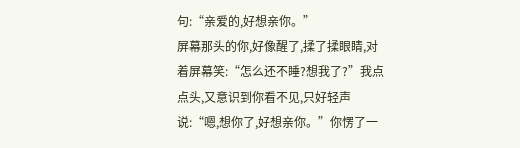句:“亲爱的,好想亲你。”
屏幕那头的你,好像醒了,揉了揉眼睛,对着屏幕笑:“怎么还不睡?想我了?”我点点头,又意识到你看不见,只好轻声说:“嗯,想你了,好想亲你。”你愣了一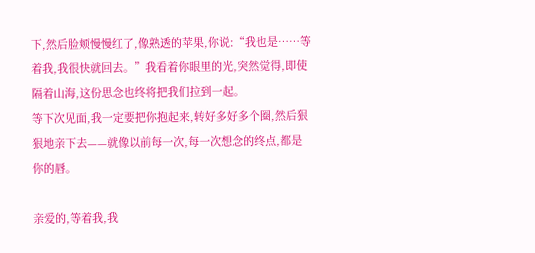下,然后脸颊慢慢红了,像熟透的苹果,你说:“我也是……等着我,我很快就回去。”我看着你眼里的光,突然觉得,即使隔着山海,这份思念也终将把我们拉到一起。
等下次见面,我一定要把你抱起来,转好多好多个圈,然后狠狠地亲下去——就像以前每一次,每一次想念的终点,都是你的唇。

亲爱的,等着我,我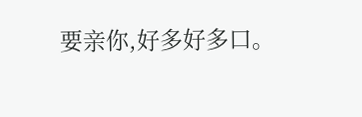要亲你,好多好多口。